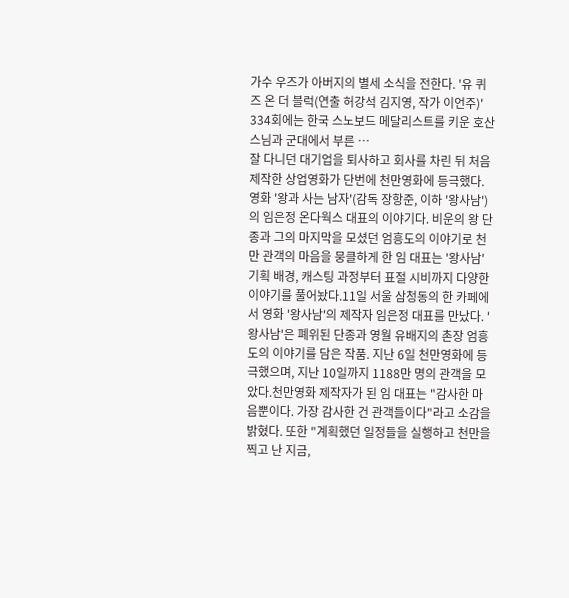가수 우즈가 아버지의 별세 소식을 전한다. '유 퀴즈 온 더 블럭(연출 허강석 김지영, 작가 이언주)' 334회에는 한국 스노보드 메달리스트를 키운 호산 스님과 군대에서 부른 …
잘 다니던 대기업을 퇴사하고 회사를 차린 뒤 처음 제작한 상업영화가 단번에 천만영화에 등극했다. 영화 '왕과 사는 남자'(감독 장항준, 이하 '왕사남')의 임은정 온다웍스 대표의 이야기다. 비운의 왕 단종과 그의 마지막을 모셨던 엄흥도의 이야기로 천만 관객의 마음을 뭉클하게 한 임 대표는 '왕사남' 기획 배경, 캐스팅 과정부터 표절 시비까지 다양한 이야기를 풀어놨다.11일 서울 삼청동의 한 카페에서 영화 '왕사남'의 제작자 임은정 대표를 만났다. '왕사남'은 폐위된 단종과 영월 유배지의 촌장 엄흥도의 이야기를 담은 작품. 지난 6일 천만영화에 등극했으며, 지난 10일까지 1188만 명의 관객을 모았다.천만영화 제작자가 된 임 대표는 "감사한 마음뿐이다. 가장 감사한 건 관객들이다"라고 소감을 밝혔다. 또한 "계획했던 일정들을 실행하고 천만을 찍고 난 지금,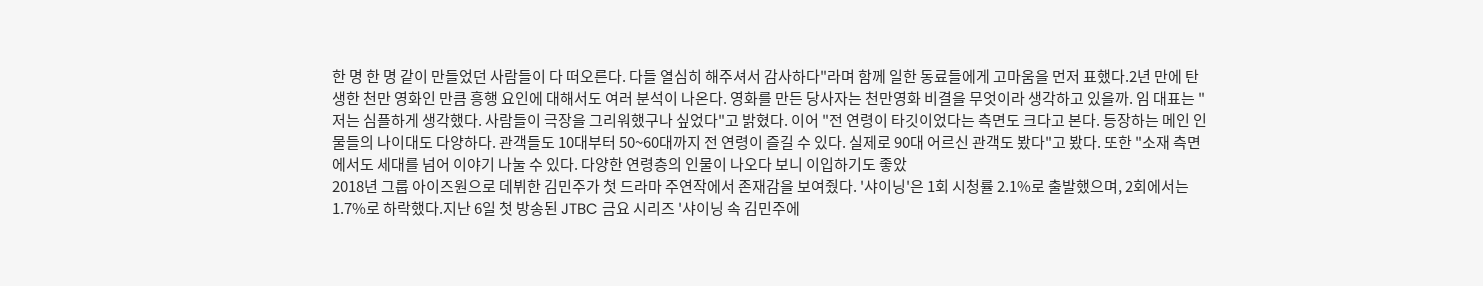한 명 한 명 같이 만들었던 사람들이 다 떠오른다. 다들 열심히 해주셔서 감사하다"라며 함께 일한 동료들에게 고마움을 먼저 표했다.2년 만에 탄생한 천만 영화인 만큼 흥행 요인에 대해서도 여러 분석이 나온다. 영화를 만든 당사자는 천만영화 비결을 무엇이라 생각하고 있을까. 임 대표는 "저는 심플하게 생각했다. 사람들이 극장을 그리워했구나 싶었다"고 밝혔다. 이어 "전 연령이 타깃이었다는 측면도 크다고 본다. 등장하는 메인 인물들의 나이대도 다양하다. 관객들도 10대부터 50~60대까지 전 연령이 즐길 수 있다. 실제로 90대 어르신 관객도 봤다"고 봤다. 또한 "소재 측면에서도 세대를 넘어 이야기 나눌 수 있다. 다양한 연령층의 인물이 나오다 보니 이입하기도 좋았
2018년 그룹 아이즈원으로 데뷔한 김민주가 첫 드라마 주연작에서 존재감을 보여줬다. '샤이닝'은 1회 시청률 2.1%로 출발했으며, 2회에서는 1.7%로 하락했다.지난 6일 첫 방송된 JTBC 금요 시리즈 '샤이닝 속 김민주에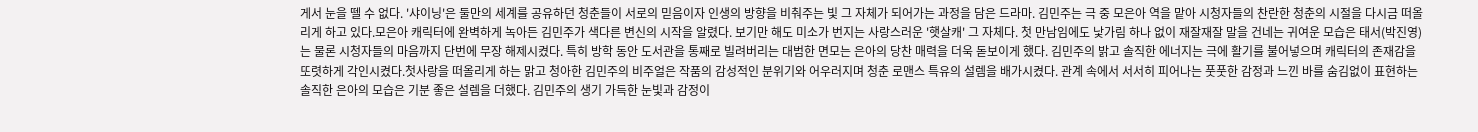게서 눈을 뗄 수 없다. '샤이닝'은 둘만의 세계를 공유하던 청춘들이 서로의 믿음이자 인생의 방향을 비춰주는 빛 그 자체가 되어가는 과정을 담은 드라마. 김민주는 극 중 모은아 역을 맡아 시청자들의 찬란한 청춘의 시절을 다시금 떠올리게 하고 있다.모은아 캐릭터에 완벽하게 녹아든 김민주가 색다른 변신의 시작을 알렸다. 보기만 해도 미소가 번지는 사랑스러운 '햇살캐' 그 자체다. 첫 만남임에도 낯가림 하나 없이 재잘재잘 말을 건네는 귀여운 모습은 태서(박진영)는 물론 시청자들의 마음까지 단번에 무장 해제시켰다. 특히 방학 동안 도서관을 통째로 빌려버리는 대범한 면모는 은아의 당찬 매력을 더욱 돋보이게 했다. 김민주의 밝고 솔직한 에너지는 극에 활기를 불어넣으며 캐릭터의 존재감을 또렷하게 각인시켰다.첫사랑을 떠올리게 하는 맑고 청아한 김민주의 비주얼은 작품의 감성적인 분위기와 어우러지며 청춘 로맨스 특유의 설렘을 배가시켰다. 관계 속에서 서서히 피어나는 풋풋한 감정과 느낀 바를 숨김없이 표현하는 솔직한 은아의 모습은 기분 좋은 설렘을 더했다. 김민주의 생기 가득한 눈빛과 감정이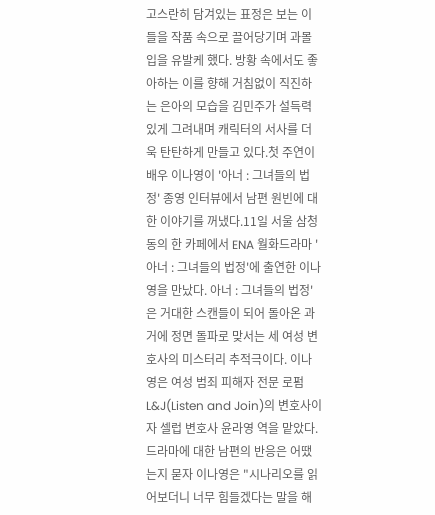고스란히 담겨있는 표정은 보는 이들을 작품 속으로 끌어당기며 과몰입을 유발케 했다. 방황 속에서도 좋아하는 이를 향해 거침없이 직진하는 은아의 모습을 김민주가 설득력 있게 그려내며 캐릭터의 서사를 더욱 탄탄하게 만들고 있다.첫 주연이
배우 이나영이 '아너 : 그녀들의 법정' 종영 인터뷰에서 남편 원빈에 대한 이야기를 꺼냈다.11일 서울 삼청동의 한 카페에서 ENA 월화드라마 '아너 : 그녀들의 법정'에 출연한 이나영을 만났다. 아너 : 그녀들의 법정'은 거대한 스캔들이 되어 돌아온 과거에 정면 돌파로 맞서는 세 여성 변호사의 미스터리 추적극이다. 이나영은 여성 범죄 피해자 전문 로펌 L&J(Listen and Join)의 변호사이자 셀럽 변호사 윤라영 역을 맡았다.드라마에 대한 남편의 반응은 어땠는지 묻자 이나영은 "시나리오를 읽어보더니 너무 힘들겠다는 말을 해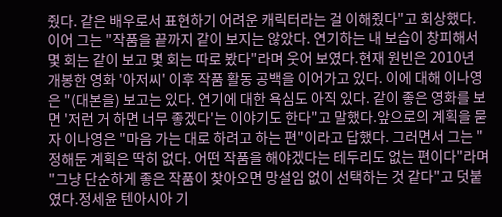줬다. 같은 배우로서 표현하기 어려운 캐릭터라는 걸 이해줬다"고 회상했다. 이어 그는 "작품을 끝까지 같이 보지는 않았다. 연기하는 내 보습이 창피해서 몇 회는 같이 보고 몇 회는 따로 봤다"라며 웃어 보였다.현재 원빈은 2010년 개봉한 영화 '아저씨' 이후 작품 활동 공백을 이어가고 있다. 이에 대해 이나영은 "(대본을) 보고는 있다. 연기에 대한 욕심도 아직 있다. 같이 좋은 영화를 보면 '저런 거 하면 너무 좋겠다'는 이야기도 한다"고 말했다.앞으로의 계획을 묻자 이나영은 "마음 가는 대로 하려고 하는 편"이라고 답했다. 그러면서 그는 "정해둔 계획은 딱히 없다. 어떤 작품을 해야겠다는 테두리도 없는 편이다"라며 "그냥 단순하게 좋은 작품이 찾아오면 망설임 없이 선택하는 것 같다"고 덧붙였다.정세윤 텐아시아 기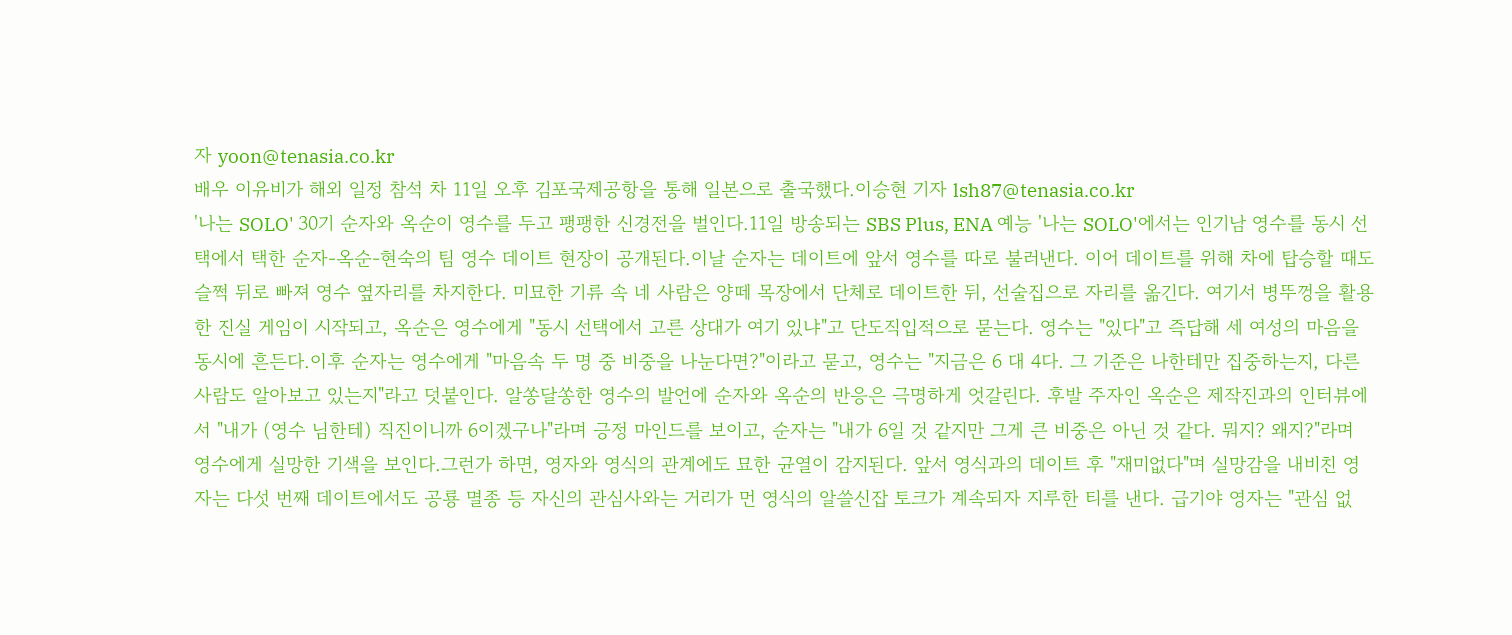자 yoon@tenasia.co.kr
배우 이유비가 해외 일정 참석 차 11일 오후 김포국제공항을 통해 일본으로 출국했다.이승현 기자 lsh87@tenasia.co.kr
'나는 SOLO' 30기 순자와 옥순이 영수를 두고 팽팽한 신경전을 벌인다.11일 방송되는 SBS Plus, ENA 예능 '나는 SOLO'에서는 인기남 영수를 동시 선택에서 택한 순자-옥순-현숙의 팀 영수 데이트 현장이 공개된다.이날 순자는 데이트에 앞서 영수를 따로 불러낸다. 이어 데이트를 위해 차에 탑승할 때도 슬쩍 뒤로 빠져 영수 옆자리를 차지한다. 미묘한 기류 속 네 사람은 양떼 목장에서 단체로 데이트한 뒤, 선술집으로 자리를 옮긴다. 여기서 병뚜껑을 활용한 진실 게임이 시작되고, 옥순은 영수에게 "동시 선택에서 고른 상대가 여기 있냐"고 단도직입적으로 묻는다. 영수는 "있다"고 즉답해 세 여성의 마음을 동시에 흔든다.이후 순자는 영수에게 "마음속 두 명 중 비중을 나눈다면?"이라고 묻고, 영수는 "지금은 6 대 4다. 그 기준은 나한테만 집중하는지, 다른 사람도 알아보고 있는지"라고 덧붙인다. 알쏭달쏭한 영수의 발언에 순자와 옥순의 반응은 극명하게 엇갈린다. 후발 주자인 옥순은 제작진과의 인터뷰에서 "내가 (영수 님한테) 직진이니까 6이겠구나"라며 긍정 마인드를 보이고, 순자는 "내가 6일 것 같지만 그게 큰 비중은 아닌 것 같다. 뭐지? 왜지?"라며 영수에게 실망한 기색을 보인다.그런가 하면, 영자와 영식의 관계에도 묘한 균열이 감지된다. 앞서 영식과의 데이트 후 "재미없다"며 실망감을 내비친 영자는 다섯 번째 데이트에서도 공룡 멸종 등 자신의 관심사와는 거리가 먼 영식의 알쓸신잡 토크가 계속되자 지루한 티를 낸다. 급기야 영자는 "관심 없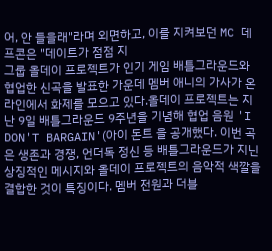어, 안 들을래"라며 외면하고, 이를 지켜보던 MC 데프콘은 "데이트가 점점 지
그룹 올데이 프로젝트가 인기 게임 배틀그라운드와 협업한 신곡을 발표한 가운데 멤버 애니의 가사가 온라인에서 화제를 모으고 있다.올데이 프로젝트는 지난 9일 배틀그라운드 9주년을 기념해 협업 음원 'I DON'T BARGAIN'(아이 돈트 을 공개했다. 이번 곡은 생존과 경쟁, 언더독 정신 등 배틀그라운드가 지닌 상징적인 메시지와 올데이 프로젝트의 음악적 색깔을 결합한 것이 특징이다. 멤버 전원과 더블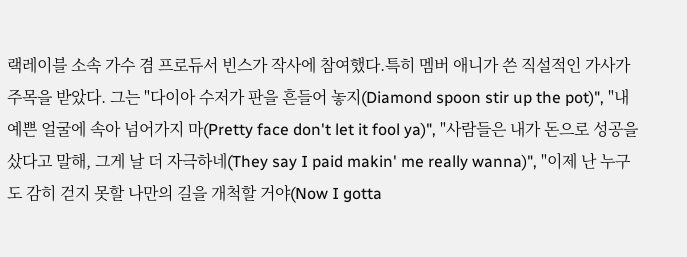랙레이블 소속 가수 겸 프로듀서 빈스가 작사에 참여했다.특히 멤버 애니가 쓴 직설적인 가사가 주목을 받았다. 그는 "다이아 수저가 판을 흔들어 놓지(Diamond spoon stir up the pot)", "내 예쁜 얼굴에 속아 넘어가지 마(Pretty face don't let it fool ya)", "사람들은 내가 돈으로 성공을 샀다고 말해, 그게 날 더 자극하네(They say I paid makin' me really wanna)", "이제 난 누구도 감히 걷지 못할 나만의 길을 개척할 거야(Now I gotta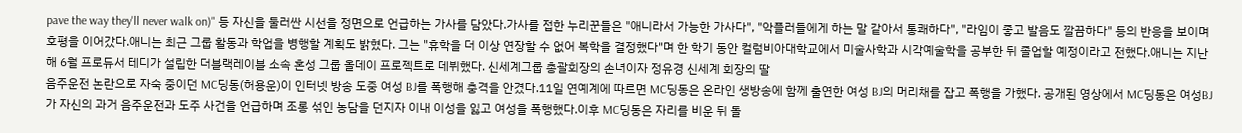pave the way they'll never walk on)" 등 자신을 둘러싼 시선을 정면으로 언급하는 가사를 담았다.가사를 접한 누리꾼들은 "애니라서 가능한 가사다", "악플러들에게 하는 말 같아서 통쾌하다", "라임이 좋고 발음도 깔끔하다" 등의 반응을 보이며 호평을 이어갔다.애니는 최근 그룹 활동과 학업을 병행할 계획도 밝혔다. 그는 "휴학을 더 이상 연장할 수 없어 복학을 결정했다"며 한 학기 동안 컬럼비아대학교에서 미술사학과 시각예술학을 공부한 뒤 졸업할 예정이라고 전했다.애니는 지난해 6월 프로듀서 테디가 설립한 더블랙레이블 소속 혼성 그룹 올데이 프로젝트로 데뷔했다. 신세계그룹 총괄회장의 손녀이자 정유경 신세계 회장의 딸
음주운전 논란으로 자숙 중이던 MC딩동(허용운)이 인터넷 방송 도중 여성 BJ를 폭행해 충격을 안겼다.11일 연예계에 따르면 MC딩동은 온라인 생방송에 함께 출연한 여성 BJ의 머리채를 잡고 폭행을 가했다. 공개된 영상에서 MC딩동은 여성BJ가 자신의 과거 음주운전과 도주 사건을 언급하며 조롱 섞인 농담을 던지자 이내 이성을 잃고 여성을 폭행했다.이후 MC딩동은 자리를 비운 뒤 돌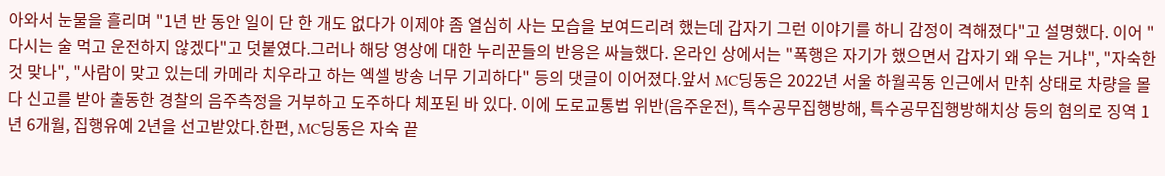아와서 눈물을 흘리며 "1년 반 동안 일이 단 한 개도 없다가 이제야 좀 열심히 사는 모습을 보여드리려 했는데 갑자기 그런 이야기를 하니 감정이 격해졌다"고 설명했다. 이어 "다시는 술 먹고 운전하지 않겠다"고 덧붙였다.그러나 해당 영상에 대한 누리꾼들의 반응은 싸늘했다. 온라인 상에서는 "폭행은 자기가 했으면서 갑자기 왜 우는 거냐", "자숙한 것 맞나", "사람이 맞고 있는데 카메라 치우라고 하는 엑셀 방송 너무 기괴하다" 등의 댓글이 이어졌다.앞서 MC딩동은 2022년 서울 하월곡동 인근에서 만취 상태로 차량을 몰다 신고를 받아 출동한 경찰의 음주측정을 거부하고 도주하다 체포된 바 있다. 이에 도로교통법 위반(음주운전), 특수공무집행방해, 특수공무집행방해치상 등의 혐의로 징역 1년 6개월, 집행유예 2년을 선고받았다.한편, MC딩동은 자숙 끝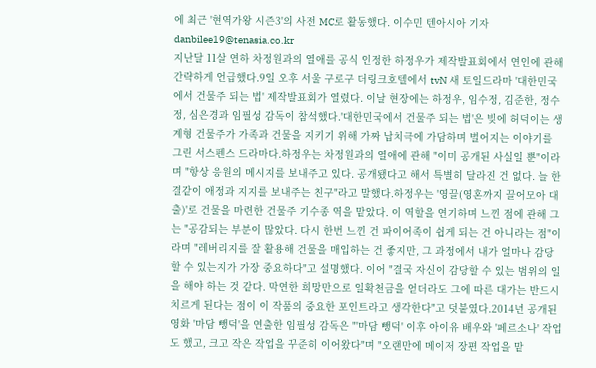에 최근 '현역가왕 시즌3'의 사전 MC로 활동했다. 이수민 텐아시아 기자 danbilee19@tenasia.co.kr
지난달 11살 연하 차정원과의 열애를 공식 인정한 하정우가 제작발표회에서 연인에 관해 간략하게 언급했다.9일 오후 서울 구로구 더링크호텔에서 tvN 새 토일드라마 '대한민국에서 건물주 되는 법' 제작발표회가 열렸다. 이날 현장에는 하정우, 임수정, 김준한, 정수정, 심은경과 임필성 감독이 참석했다.'대한민국에서 건물주 되는 법'은 빚에 허덕이는 생계형 건물주가 가족과 건물을 지키기 위해 가짜 납치극에 가담하며 벌어지는 이야기를 그린 서스펜스 드라마다.하정우는 차정원과의 열애에 관해 "이미 공개된 사실일 뿐"이라며 "항상 응원의 메시지를 보내주고 있다. 공개됐다고 해서 특별히 달라진 건 없다. 늘 한결같이 애정과 지지를 보내주는 친구"라고 말했다.하정우는 '영끌(영혼까지 끌어모아 대출)'로 건물을 마련한 건물주 기수종 역을 맡았다. 이 역할을 연기하며 느낀 점에 관해 그는 "공감되는 부분이 많았다. 다시 한번 느낀 건 파이어족이 쉽게 되는 건 아니라는 점"이라며 "레버리지를 잘 활용해 건물을 매입하는 건 좋지만, 그 과정에서 내가 얼마나 감당할 수 있는지가 가장 중요하다"고 설명했다. 이어 "결국 자신이 감당할 수 있는 범위의 일을 해야 하는 것 같다. 막연한 희망만으로 일확천금을 얻더라도 그에 따른 대가는 반드시 치르게 된다는 점이 이 작품의 중요한 포인트라고 생각한다"고 덧붙였다.2014년 공개된 영화 '마담 뺑덕'을 연출한 임필성 감독은 "'마담 뺑덕' 이후 아이유 배우와 '페르소나' 작업도 했고, 크고 작은 작업을 꾸준히 이어왔다"며 "오랜만에 메이저 장편 작업을 맡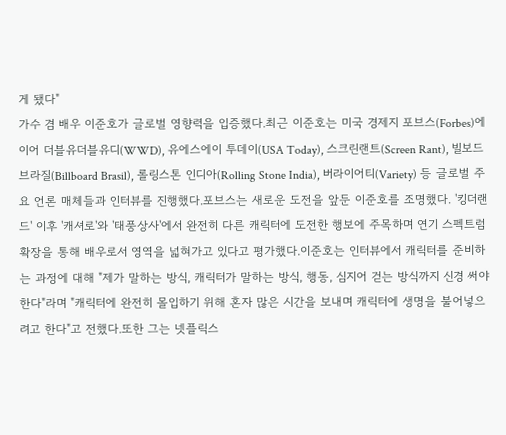게 됐다"
가수 겸 배우 이준호가 글로벌 영향력을 입증했다.최근 이준호는 미국 경제지 포브스(Forbes)에 이어 더블유더블유디(WWD), 유에스에이 투데이(USA Today), 스크린랜트(Screen Rant), 빌보드 브라질(Billboard Brasil), 롤링스톤 인디아(Rolling Stone India), 버라이어티(Variety) 등 글로벌 주요 언론 매체들과 인터뷰를 진행했다.포브스는 새로운 도전을 앞둔 이준호를 조명했다. '킹더랜드' 이후 '캐셔로'와 '태풍상사'에서 완전히 다른 캐릭터에 도전한 행보에 주목하며 연기 스펙트럼 확장을 통해 배우로서 영역을 넓혀가고 있다고 평가했다.이준호는 인터뷰에서 캐릭터를 준비하는 과정에 대해 "제가 말하는 방식, 캐릭터가 말하는 방식, 행동, 심지어 걷는 방식까지 신경 써야 한다"라며 "캐릭터에 완전히 몰입하기 위해 혼자 많은 시간을 보내며 캐릭터에 생명을 불어넣으려고 한다"고 전했다.또한 그는 넷플릭스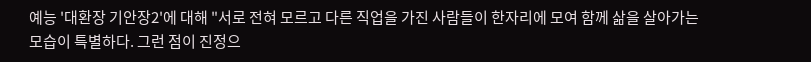예능 '대환장 기안장2'에 대해 "서로 전혀 모르고 다른 직업을 가진 사람들이 한자리에 모여 함께 삶을 살아가는 모습이 특별하다. 그런 점이 진정으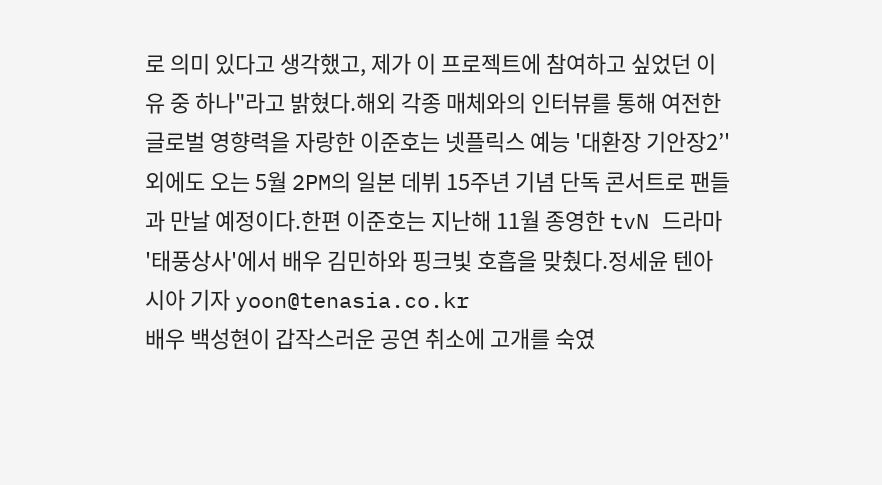로 의미 있다고 생각했고, 제가 이 프로젝트에 참여하고 싶었던 이유 중 하나"라고 밝혔다.해외 각종 매체와의 인터뷰를 통해 여전한 글로벌 영향력을 자랑한 이준호는 넷플릭스 예능 '대환장 기안장2’'외에도 오는 5월 2PM의 일본 데뷔 15주년 기념 단독 콘서트로 팬들과 만날 예정이다.한편 이준호는 지난해 11월 종영한 tvN 드라마 '태풍상사'에서 배우 김민하와 핑크빛 호흡을 맞췄다.정세윤 텐아시아 기자 yoon@tenasia.co.kr
배우 백성현이 갑작스러운 공연 취소에 고개를 숙였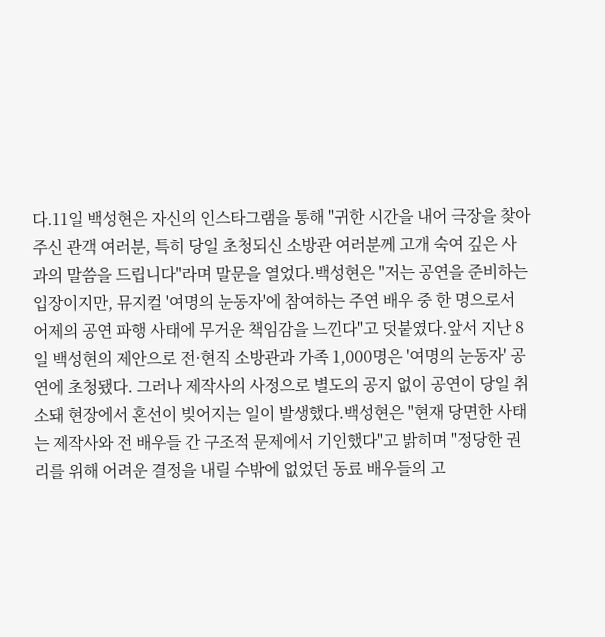다.11일 백성현은 자신의 인스타그램을 통해 "귀한 시간을 내어 극장을 찾아주신 관객 여러분, 특히 당일 초청되신 소방관 여러분께 고개 숙여 깊은 사과의 말씀을 드립니다"라며 말문을 열었다.백성현은 "저는 공연을 준비하는 입장이지만, 뮤지컬 '여명의 눈동자'에 참여하는 주연 배우 중 한 명으로서 어제의 공연 파행 사태에 무거운 책임감을 느낀다"고 덧붙였다.앞서 지난 8일 백성현의 제안으로 전·현직 소방관과 가족 1,000명은 '여명의 눈동자' 공연에 초청됐다. 그러나 제작사의 사정으로 별도의 공지 없이 공연이 당일 취소돼 현장에서 혼선이 빚어지는 일이 발생했다.백성현은 "현재 당면한 사태는 제작사와 전 배우들 간 구조적 문제에서 기인했다"고 밝히며 "정당한 권리를 위해 어려운 결정을 내릴 수밖에 없었던 동료 배우들의 고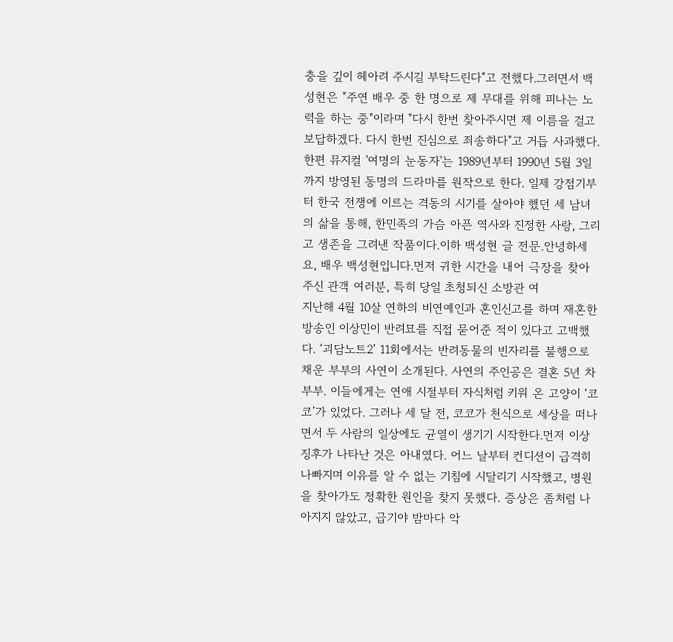충을 깊이 헤아려 주시길 부탁드린다"고 전했다.그러면서 백성현은 "주연 배우 중 한 명으로 제 무대를 위해 피나는 노력을 하는 중"이라며 "다시 한번 찾아주시면 제 이름을 걸고 보답하겠다. 다시 한번 진심으로 죄송하다"고 거듭 사과했다.한편 뮤지컬 '여명의 눈동자'는 1989년부터 1990년 5월 3일까지 방영된 동명의 드라마를 원작으로 한다. 일제 강점기부터 한국 전쟁에 이르는 격동의 시기를 살아야 했던 세 남녀의 삶을 통해, 한민족의 가슴 아픈 역사와 진정한 사랑, 그리고 생존을 그려낸 작품이다.이하 백성현 글 전문.안녕하세요, 배우 백성현입니다.먼저 귀한 시간을 내어 극장을 찾아주신 관객 여러분, 특히 당일 초청되신 소방관 여
지난해 4월 10살 연하의 비연예인과 혼인신고를 하며 재혼한 방송인 이상민이 반려묘를 직접 묻어준 적이 있다고 고백했다. ‘괴담노트2’ 11회에서는 반려동물의 빈자리를 불행으로 채운 부부의 사연이 소개된다. 사연의 주인공은 결혼 5년 차 부부. 이들에게는 연애 시절부터 자식처럼 키워 온 고양이 ‘코코’가 있었다. 그러나 세 달 전, 코코가 천식으로 세상을 떠나면서 두 사람의 일상에도 균열이 생기기 시작한다.먼저 이상 징후가 나타난 것은 아내였다. 어느 날부터 컨디션이 급격히 나빠지며 이유를 알 수 없는 기침에 시달리기 시작했고, 병원을 찾아가도 정확한 원인을 찾지 못했다. 증상은 좀처럼 나아지지 않았고, 급기야 밤마다 악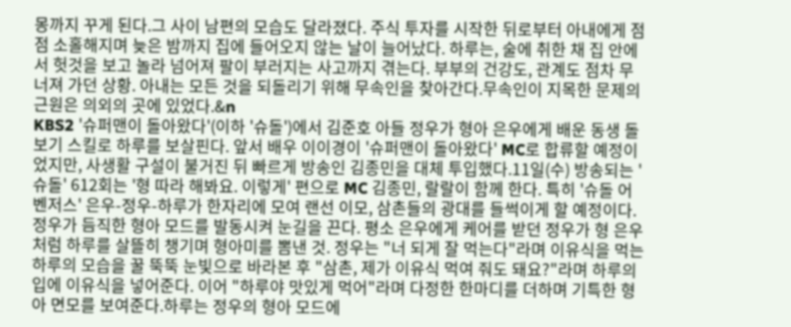몽까지 꾸게 된다.그 사이 남편의 모습도 달라졌다. 주식 투자를 시작한 뒤로부터 아내에게 점점 소홀해지며 늦은 밤까지 집에 들어오지 않는 날이 늘어났다. 하루는, 술에 취한 채 집 안에서 헛것을 보고 놀라 넘어져 팔이 부러지는 사고까지 겪는다. 부부의 건강도, 관계도 점차 무너져 가던 상황. 아내는 모든 것을 되돌리기 위해 무속인을 찾아간다.무속인이 지목한 문제의 근원은 의외의 곳에 있었다.&n
KBS2 '슈퍼맨이 돌아왔다'(이하 '슈돌')에서 김준호 아들 정우가 형아 은우에게 배운 동생 돌보기 스킬로 하루를 보살핀다. 앞서 배우 이이경이 '슈퍼맨이 돌아왔다' MC로 합류할 예정이었지만, 사생활 구설이 불거진 뒤 빠르게 방송인 김종민을 대체 투입했다.11일(수) 방송되는 '슈돌' 612회는 '형 따라 해봐요. 이렇게' 편으로 MC 김종민, 랄랄이 함께 한다. 특히 '슈돌 어벤저스' 은우-정우-하루가 한자리에 모여 랜선 이모, 삼촌들의 광대를 들썩이게 할 예정이다.정우가 듬직한 형아 모드를 발동시켜 눈길을 끈다. 평소 은우에게 케어를 받던 정우가 형 은우처럼 하루를 살뜰히 챙기며 형아미를 뽐낸 것. 정우는 "너 되게 잘 먹는다"라며 이유식을 먹는 하루의 모습을 꿀 뚝뚝 눈빛으로 바라본 후 "삼촌, 제가 이유식 먹여 줘도 돼요?"라며 하루의 입에 이유식을 넣어준다. 이어 "하루야 맛있게 먹어"라며 다정한 한마디를 더하며 기특한 형아 면모를 보여준다.하루는 정우의 형아 모드에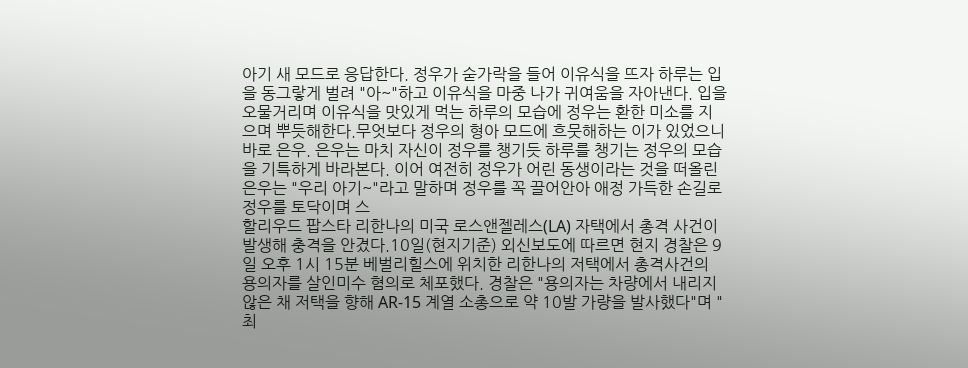아기 새 모드로 응답한다. 정우가 숟가락을 들어 이유식을 뜨자 하루는 입을 동그랗게 벌려 "아~"하고 이유식을 마중 나가 귀여움을 자아낸다. 입을 오물거리며 이유식을 맛있게 먹는 하루의 모습에 정우는 환한 미소를 지으며 뿌듯해한다.무엇보다 정우의 형아 모드에 흐뭇해하는 이가 있었으니 바로 은우. 은우는 마치 자신이 정우를 챙기듯 하루를 챙기는 정우의 모습을 기특하게 바라본다. 이어 여전히 정우가 어린 동생이라는 것을 떠올린 은우는 "우리 아기~"라고 말하며 정우를 꼭 끌어안아 애정 가득한 손길로 정우를 토닥이며 스
할리우드 팝스타 리한나의 미국 로스앤젤레스(LA) 자택에서 총격 사건이 발생해 충격을 안겼다.10일(현지기준) 외신보도에 따르면 현지 경찰은 9일 오후 1시 15분 베벌리힐스에 위치한 리한나의 저택에서 총격사건의 용의자를 살인미수 혐의로 체포했다. 경찰은 "용의자는 차량에서 내리지 않은 채 저택을 향해 AR-15 계열 소총으로 약 10발 가량을 발사했다"며 "최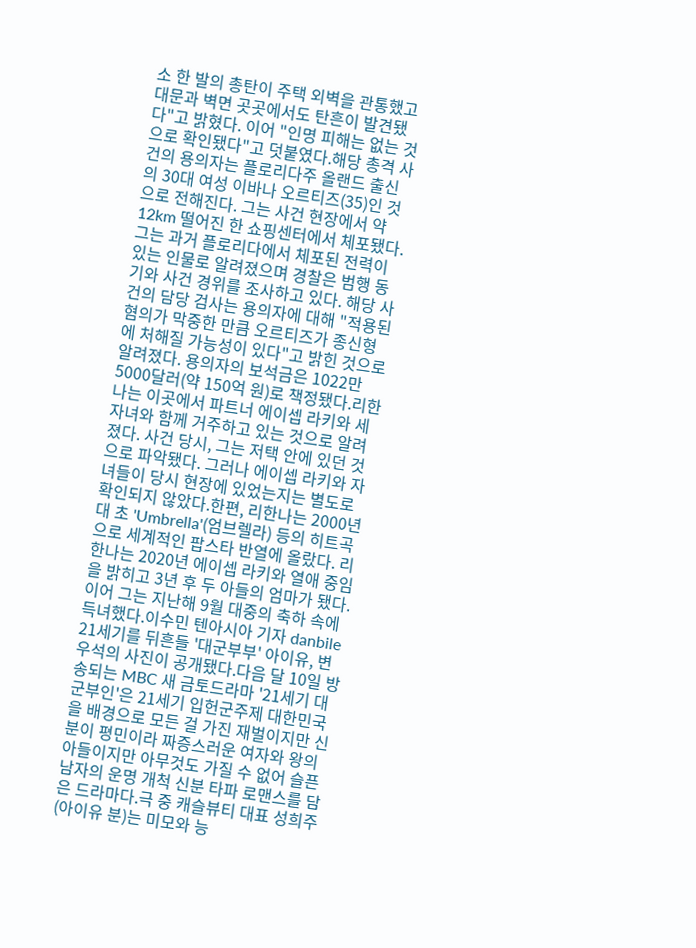소 한 발의 총탄이 주택 외벽을 관통했고 대문과 벽면 곳곳에서도 탄흔이 발견됐다"고 밝혔다. 이어 "인명 피해는 없는 것으로 확인됐다"고 덧붙였다.해당 총격 사건의 용의자는 플로리다주 올랜드 출신의 30대 여성 이바나 오르티즈(35)인 것으로 전해진다. 그는 사건 현장에서 약 12km 떨어진 한 쇼핑센터에서 체포됐다. 그는 과거 플로리다에서 체포된 전력이 있는 인물로 알려졌으며 경찰은 범행 동기와 사건 경위를 조사하고 있다. 해당 사건의 담당 검사는 용의자에 대해 "적용된 혐의가 막중한 만큼 오르티즈가 종신형에 처해질 가능성이 있다"고 밝힌 것으로 알려졌다. 용의자의 보석금은 1022만 5000달러(약 150억 원)로 책정됐다.리한나는 이곳에서 파트너 에이셉 라키와 세 자녀와 함께 거주하고 있는 것으로 알려졌다. 사건 당시, 그는 저택 안에 있던 것으로 파악됐다. 그러나 에이셉 라키와 자녀들이 당시 현장에 있었는지는 별도로 확인되지 않았다.한편, 리한나는 2000년대 초 'Umbrella'(엄브렐라) 등의 히트곡으로 세계적인 팝스타 반열에 올랐다. 리한나는 2020년 에이셉 라키와 열애 중임을 밝히고 3년 후 두 아들의 엄마가 됐다. 이어 그는 지난해 9월 대중의 축하 속에 득녀했다.이수민 텐아시아 기자 danbile
21세기를 뒤흔들 '대군부부' 아이유, 변우석의 사진이 공개됐다.다음 달 10일 방송되는 MBC 새 금토드라마 '21세기 대군부인'은 21세기 입헌군주제 대한민국을 배경으로 모든 걸 가진 재벌이지만 신분이 평민이라 짜증스러운 여자와 왕의 아들이지만 아무것도 가질 수 없어 슬픈 남자의 운명 개척 신분 타파 로맨스를 담은 드라마다.극 중 캐슬뷰티 대표 성희주(아이유 분)는 미모와 능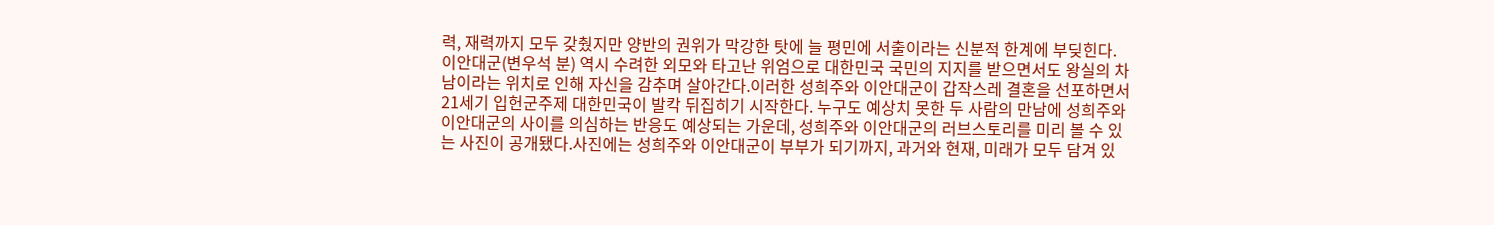력, 재력까지 모두 갖췄지만 양반의 권위가 막강한 탓에 늘 평민에 서출이라는 신분적 한계에 부딪힌다. 이안대군(변우석 분) 역시 수려한 외모와 타고난 위엄으로 대한민국 국민의 지지를 받으면서도 왕실의 차남이라는 위치로 인해 자신을 감추며 살아간다.이러한 성희주와 이안대군이 갑작스레 결혼을 선포하면서 21세기 입헌군주제 대한민국이 발칵 뒤집히기 시작한다. 누구도 예상치 못한 두 사람의 만남에 성희주와 이안대군의 사이를 의심하는 반응도 예상되는 가운데, 성희주와 이안대군의 러브스토리를 미리 볼 수 있는 사진이 공개됐다.사진에는 성희주와 이안대군이 부부가 되기까지, 과거와 현재, 미래가 모두 담겨 있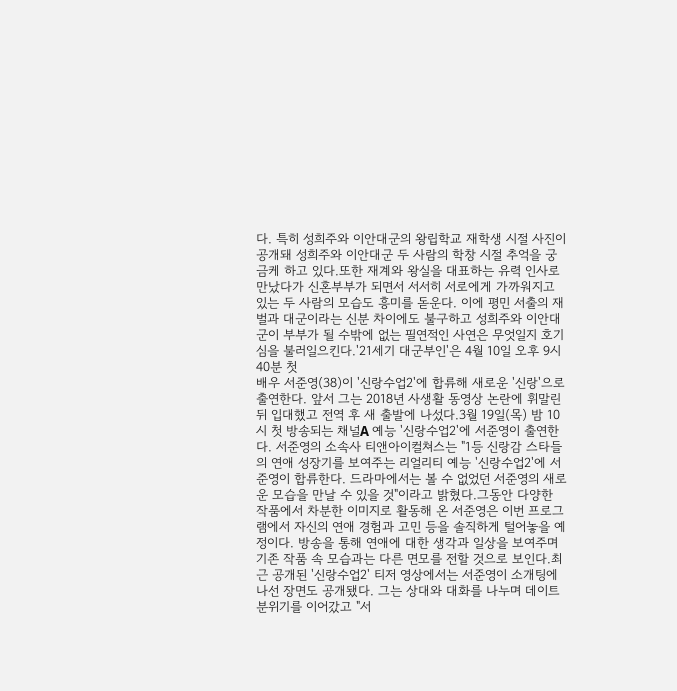다. 특히 성희주와 이안대군의 왕립학교 재학생 시절 사진이 공개돼 성희주와 이안대군 두 사람의 학창 시절 추억을 궁금케 하고 있다.또한 재계와 왕실을 대표하는 유력 인사로 만났다가 신혼부부가 되면서 서서히 서로에게 가까워지고 있는 두 사람의 모습도 흥미를 돋운다. 이에 평민 서출의 재벌과 대군이라는 신분 차이에도 불구하고 성희주와 이안대군이 부부가 될 수밖에 없는 필연적인 사연은 무엇일지 호기심을 불러일으킨다.'21세기 대군부인'은 4월 10일 오후 9시 40분 첫
배우 서준영(38)이 '신랑수업2'에 합류해 새로운 '신랑'으로 출연한다. 앞서 그는 2018년 사생활 동영상 논란에 휘말린 뒤 입대했고 전역 후 새 출발에 나섰다.3월 19일(목) 밤 10시 첫 방송되는 채널A 예능 '신랑수업2'에 서준영이 출연한다. 서준영의 소속사 티앤아이컬쳐스는 "1등 신랑감 스타들의 연애 성장기를 보여주는 리얼리티 예능 '신랑수업2'에 서준영이 합류한다. 드라마에서는 볼 수 없었던 서준영의 새로운 모습을 만날 수 있을 것"이라고 밝혔다.그동안 다양한 작품에서 차분한 이미지로 활동해 온 서준영은 이번 프로그램에서 자신의 연애 경험과 고민 등을 솔직하게 털어놓을 예정이다. 방송을 통해 연애에 대한 생각과 일상을 보여주며 기존 작품 속 모습과는 다른 면모를 전할 것으로 보인다.최근 공개된 '신랑수업2' 티저 영상에서는 서준영이 소개팅에 나선 장면도 공개됐다. 그는 상대와 대화를 나누며 데이트 분위기를 이어갔고 "서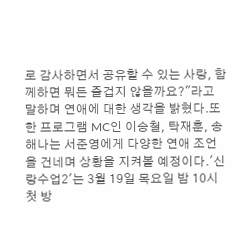로 감사하면서 공유할 수 있는 사랑, 함께하면 뭐든 즐겁지 않을까요?"라고 말하며 연애에 대한 생각을 밝혔다.또한 프로그램 MC인 이승철, 탁재훈, 송해나는 서준영에게 다양한 연애 조언을 건네며 상황을 지켜볼 예정이다.'신랑수업2'는 3월 19일 목요일 밤 10시 첫 방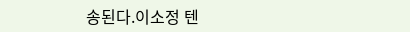송된다.이소정 텐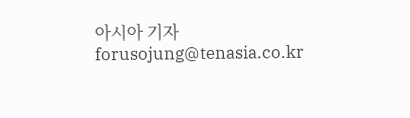아시아 기자 forusojung@tenasia.co.kr